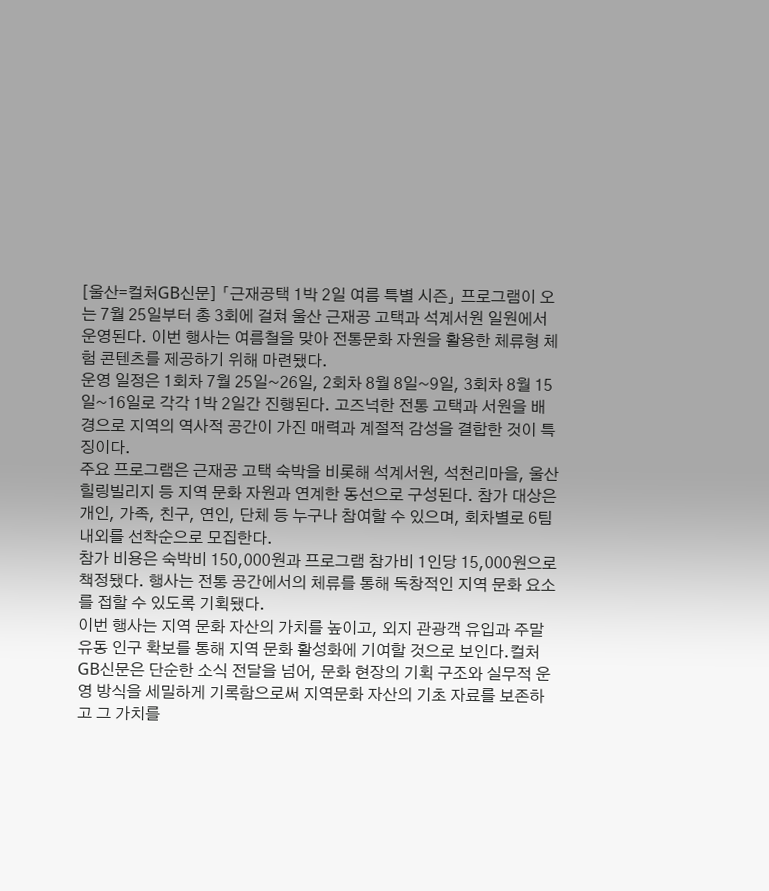[울산=컬처GB신문] 「근재공택 1박 2일 여름 특별 시즌」 프로그램이 오는 7월 25일부터 총 3회에 걸쳐 울산 근재공 고택과 석계서원 일원에서 운영된다. 이번 행사는 여름철을 맞아 전통문화 자원을 활용한 체류형 체험 콘텐츠를 제공하기 위해 마련됐다.
운영 일정은 1회차 7월 25일~26일, 2회차 8월 8일~9일, 3회차 8월 15일~16일로 각각 1박 2일간 진행된다. 고즈넉한 전통 고택과 서원을 배경으로 지역의 역사적 공간이 가진 매력과 계절적 감성을 결합한 것이 특징이다.
주요 프로그램은 근재공 고택 숙박을 비롯해 석계서원, 석천리마을, 울산 힐링빌리지 등 지역 문화 자원과 연계한 동선으로 구성된다. 참가 대상은 개인, 가족, 친구, 연인, 단체 등 누구나 참여할 수 있으며, 회차별로 6팀 내외를 선착순으로 모집한다.
참가 비용은 숙박비 150,000원과 프로그램 참가비 1인당 15,000원으로 책정됐다. 행사는 전통 공간에서의 체류를 통해 독창적인 지역 문화 요소를 접할 수 있도록 기획됐다.
이번 행사는 지역 문화 자산의 가치를 높이고, 외지 관광객 유입과 주말 유동 인구 확보를 통해 지역 문화 활성화에 기여할 것으로 보인다.컬처GB신문은 단순한 소식 전달을 넘어, 문화 현장의 기획 구조와 실무적 운영 방식을 세밀하게 기록함으로써 지역문화 자산의 기초 자료를 보존하고 그 가치를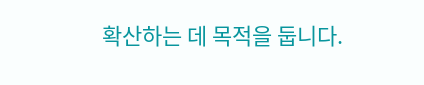확산하는 데 목적을 둡니다.